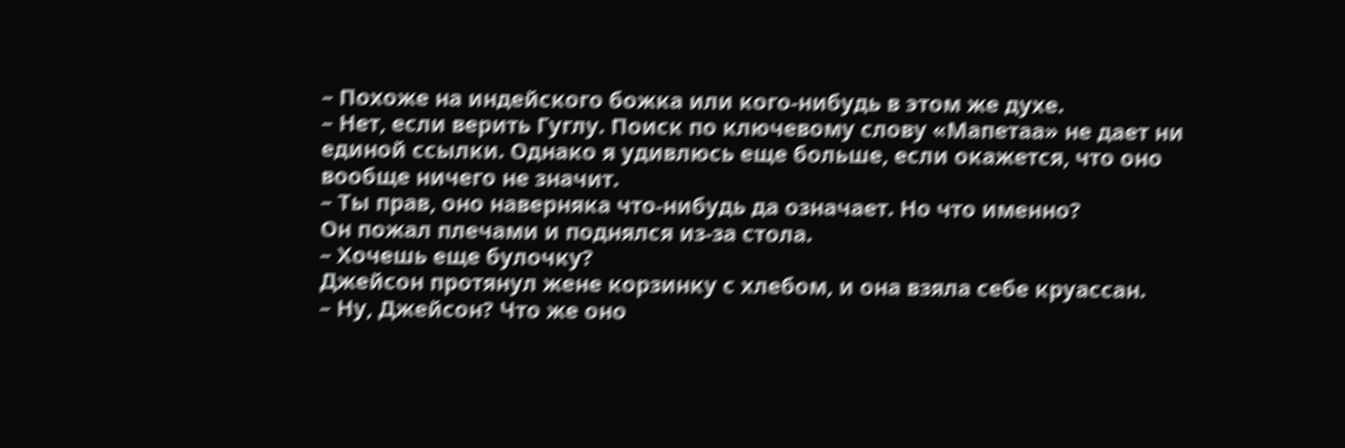– Похоже на индейского божка или кого-нибудь в этом же духе.
– Нет, если верить Гуглу. Поиск по ключевому слову «Мапетаа» не дает ни единой ссылки. Однако я удивлюсь еще больше, если окажется, что оно вообще ничего не значит.
– Ты прав, оно наверняка что-нибудь да означает. Но что именно?
Он пожал плечами и поднялся из‑за стола.
– Хочешь еще булочку?
Джейсон протянул жене корзинку с хлебом, и она взяла себе круассан.
– Ну, Джейсон? Что же оно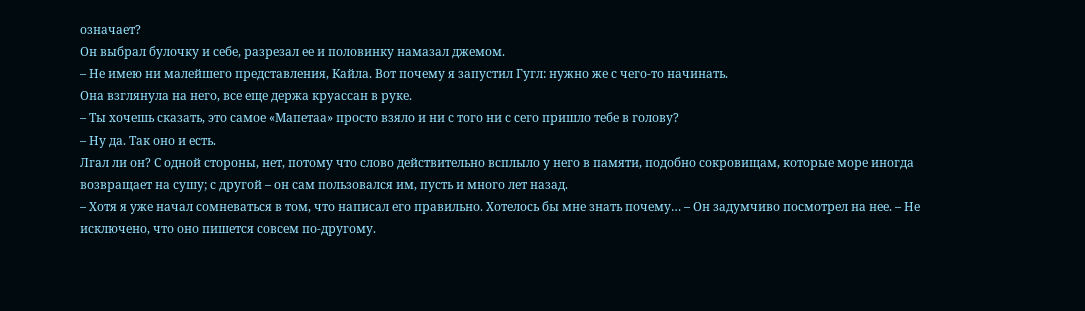означает?
Он выбрал булочку и себе, разрезал ее и половинку намазал джемом.
– Не имею ни малейшего представления, Кайла. Вот почему я запустил Гугл: нужно же с чего-то начинать.
Она взглянула на него, все еще держа круассан в руке.
– Ты хочешь сказать, это самое «Мапетаа» просто взяло и ни с того ни с сего пришло тебе в голову?
– Ну да. Так оно и есть.
Лгал ли он? С одной стороны, нет, потому что слово действительно всплыло у него в памяти, подобно сокровищам, которые море иногда возвращает на сушу; с другой – он сам пользовался им, пусть и много лет назад.
– Хотя я уже начал сомневаться в том, что написал его правильно. Хотелось бы мне знать почему… – Он задумчиво посмотрел на нее. – Не исключено, что оно пишется совсем по-другому.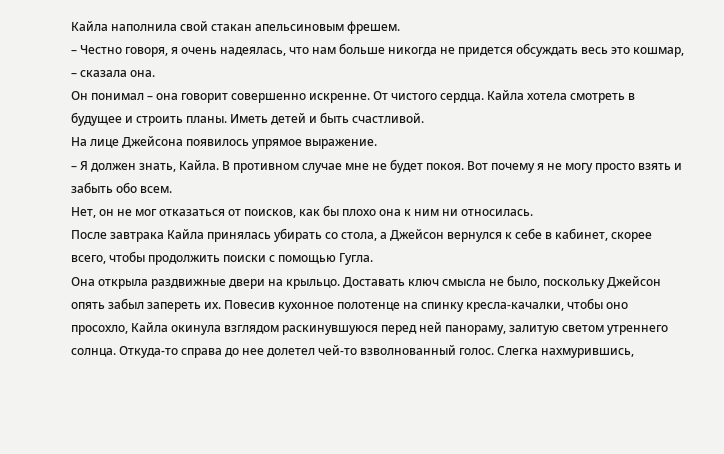Кайла наполнила свой стакан апельсиновым фрешем.
– Честно говоря, я очень надеялась, что нам больше никогда не придется обсуждать весь это кошмар, – сказала она.
Он понимал – она говорит совершенно искренне. От чистого сердца. Кайла хотела смотреть в будущее и строить планы. Иметь детей и быть счастливой.
На лице Джейсона появилось упрямое выражение.
– Я должен знать, Кайла. В противном случае мне не будет покоя. Вот почему я не могу просто взять и забыть обо всем.
Нет, он не мог отказаться от поисков, как бы плохо она к ним ни относилась.
После завтрака Кайла принялась убирать со стола, а Джейсон вернулся к себе в кабинет, скорее всего, чтобы продолжить поиски с помощью Гугла.
Она открыла раздвижные двери на крыльцо. Доставать ключ смысла не было, поскольку Джейсон опять забыл запереть их. Повесив кухонное полотенце на спинку кресла-качалки, чтобы оно просохло, Кайла окинула взглядом раскинувшуюся перед ней панораму, залитую светом утреннего солнца. Откуда-то справа до нее долетел чей-то взволнованный голос. Слегка нахмурившись,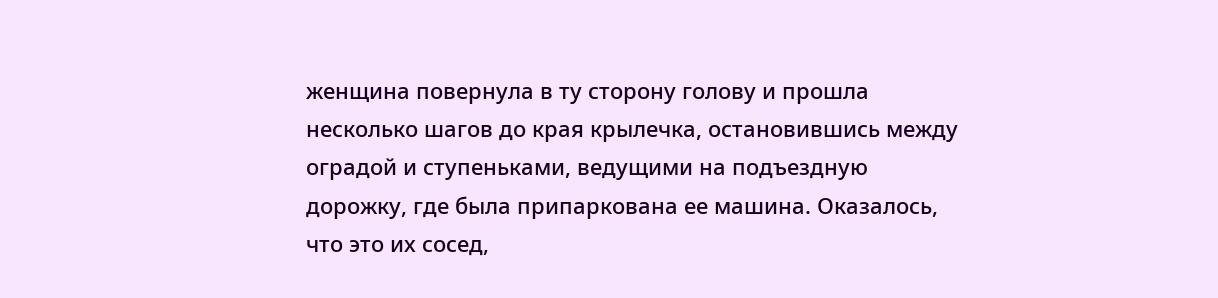женщина повернула в ту сторону голову и прошла несколько шагов до края крылечка, остановившись между оградой и ступеньками, ведущими на подъездную дорожку, где была припаркована ее машина. Оказалось, что это их сосед,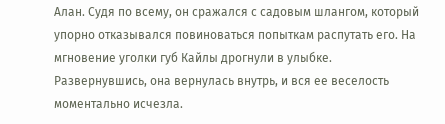Алан. Судя по всему, он сражался с садовым шлангом, который упорно отказывался повиноваться попыткам распутать его. На мгновение уголки губ Кайлы дрогнули в улыбке.
Развернувшись, она вернулась внутрь, и вся ее веселость моментально исчезла.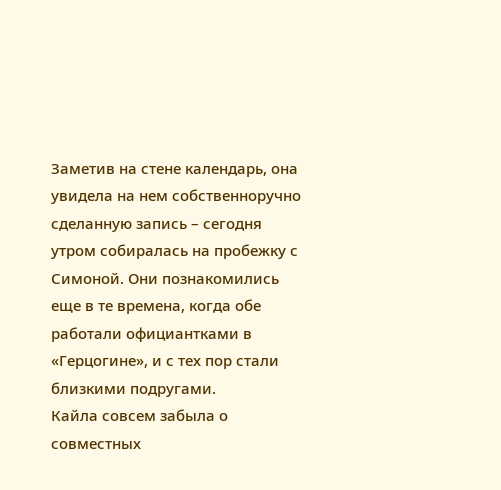Заметив на стене календарь, она увидела на нем собственноручно сделанную запись – сегодня утром собиралась на пробежку с Симоной. Они познакомились еще в те времена, когда обе работали официантками в «Герцогине», и с тех пор стали близкими подругами.
Кайла совсем забыла о совместных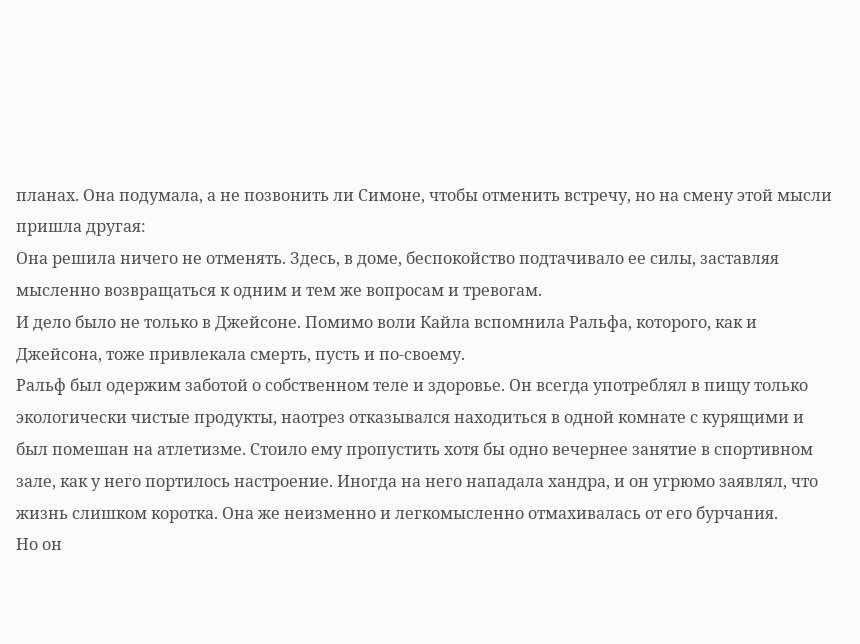планах. Она подумала, а не позвонить ли Симоне, чтобы отменить встречу, но на смену этой мысли пришла другая:
Она решила ничего не отменять. Здесь, в доме, беспокойство подтачивало ее силы, заставляя мысленно возвращаться к одним и тем же вопросам и тревогам.
И дело было не только в Джейсоне. Помимо воли Кайла вспомнила Ральфа, которого, как и Джейсона, тоже привлекала смерть, пусть и по-своему.
Ральф был одержим заботой о собственном теле и здоровье. Он всегда употреблял в пищу только экологически чистые продукты, наотрез отказывался находиться в одной комнате с курящими и был помешан на атлетизме. Стоило ему пропустить хотя бы одно вечернее занятие в спортивном зале, как у него портилось настроение. Иногда на него нападала хандра, и он угрюмо заявлял, что жизнь слишком коротка. Она же неизменно и легкомысленно отмахивалась от его бурчания.
Но он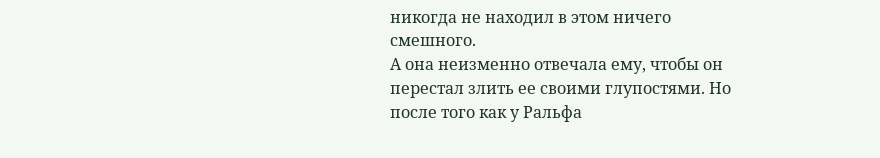никогда не находил в этом ничего смешного.
А она неизменно отвечала ему, чтобы он перестал злить ее своими глупостями. Но после того как у Ральфа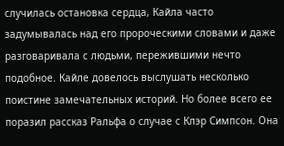случилась остановка сердца, Кайла часто задумывалась над его пророческими словами и даже разговаривала с людьми, пережившими нечто подобное. Кайле довелось выслушать несколько поистине замечательных историй. Но более всего ее поразил рассказ Ральфа о случае с Клэр Симпсон. Она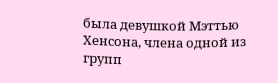была девушкой Мэттью Хенсона, члена одной из групп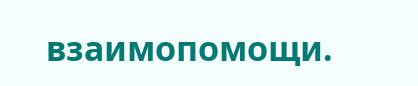взаимопомощи.